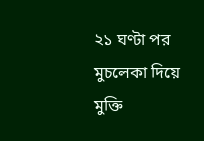২১ ঘণ্টা পর মুচলেকা দিয়ে মুক্তি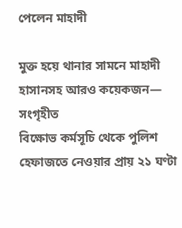পেলেন মাহাদী

মুক্ত হয়ে থানার সামনে মাহাদী হাসানসহ আরও কয়েকজন— সংগৃহীত
বিক্ষোভ কর্মসূচি থেকে পুলিশ হেফাজতে নেওয়ার প্রায় ২১ ঘণ্টা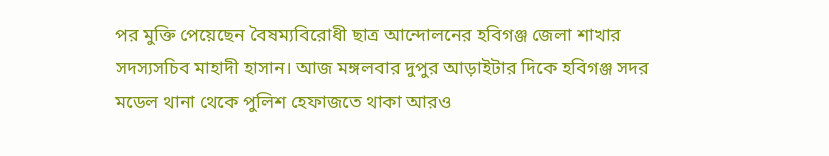পর মুক্তি পেয়েছেন বৈষম্যবিরোধী ছাত্র আন্দোলনের হবিগঞ্জ জেলা শাখার সদস্যসচিব মাহাদী হাসান। আজ মঙ্গলবার দুপুর আড়াইটার দিকে হবিগঞ্জ সদর মডেল থানা থেকে পুলিশ হেফাজতে থাকা আরও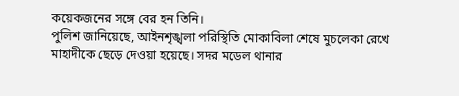কয়েকজনের সঙ্গে বের হন তিনি।
পুলিশ জানিয়েছে, আইনশৃঙ্খলা পরিস্থিতি মোকাবিলা শেষে মুচলেকা রেখে মাহাদীকে ছেড়ে দেওয়া হয়েছে। সদর মডেল থানার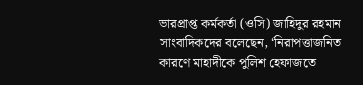ভারপ্রাপ্ত কর্মকর্তা (ওসি) জাহিদুর রহমান সাংবাদিকদের বলেছেন, ‘নিরাপত্তাজনিত কারণে মাহাদীকে পুলিশ হেফাজতে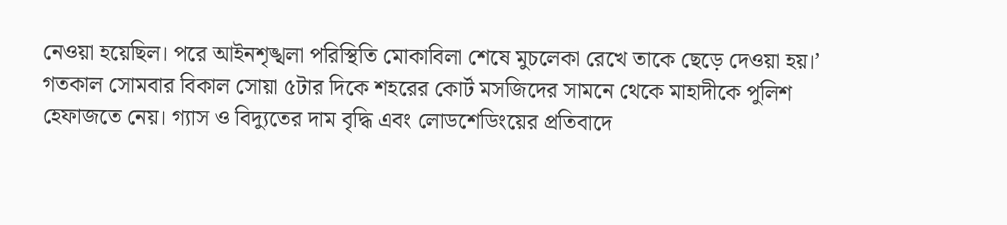নেওয়া হয়েছিল। পরে আইনশৃঙ্খলা পরিস্থিতি মোকাবিলা শেষে মুচলেকা রেখে তাকে ছেড়ে দেওয়া হয়।’
গতকাল সোমবার বিকাল সোয়া ৫টার দিকে শহরের কোর্ট মসজিদের সামনে থেকে মাহাদীকে পুলিশ হেফাজতে নেয়। গ্যাস ও বিদ্যুতের দাম বৃদ্ধি এবং লোডশেডিংয়ের প্রতিবাদে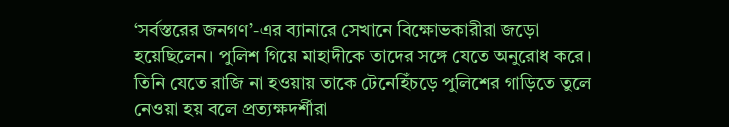‘সর্বস্তরের জনগণ’-এর ব্যানারে সেখানে বিক্ষোভকারীরা জড়ো হয়েছিলেন। পুলিশ গিয়ে মাহাদীকে তাদের সঙ্গে যেতে অনুরোধ করে। তিনি যেতে রাজি না হওয়ায় তাকে টেনেহিঁচড়ে পুলিশের গাড়িতে তুলে নেওয়া হয় বলে প্রত্যক্ষদর্শীরা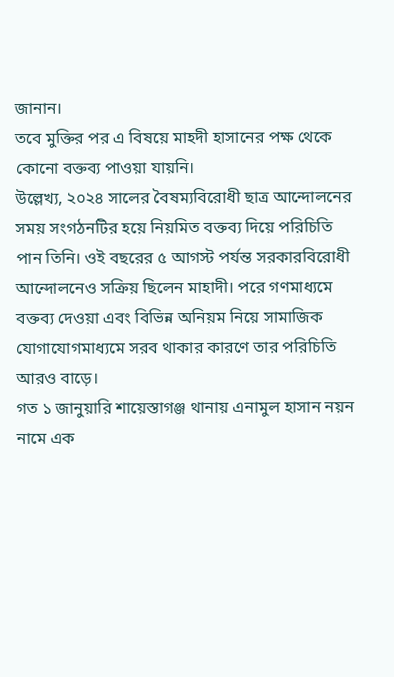জানান।
তবে মুক্তির পর এ বিষয়ে মাহদী হাসানের পক্ষ থেকে কোনো বক্তব্য পাওয়া যায়নি।
উল্লেখ্য, ২০২৪ সালের বৈষম্যবিরোধী ছাত্র আন্দোলনের সময় সংগঠনটির হয়ে নিয়মিত বক্তব্য দিয়ে পরিচিতি পান তিনি। ওই বছরের ৫ আগস্ট পর্যন্ত সরকারবিরোধী আন্দোলনেও সক্রিয় ছিলেন মাহাদী। পরে গণমাধ্যমে বক্তব্য দেওয়া এবং বিভিন্ন অনিয়ম নিয়ে সামাজিক যোগাযোগমাধ্যমে সরব থাকার কারণে তার পরিচিতি আরও বাড়ে।
গত ১ জানুয়ারি শায়েস্তাগঞ্জ থানায় এনামুল হাসান নয়ন নামে এক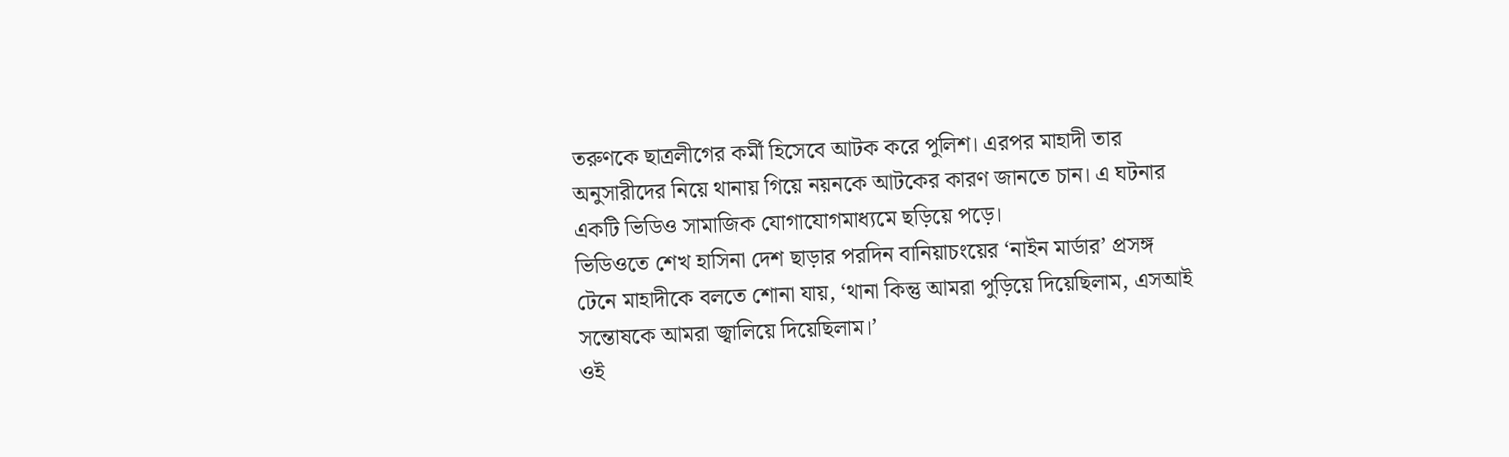তরুণকে ছাত্রলীগের কর্মী হিসেবে আটক করে পুলিশ। এরপর মাহাদী তার অনুসারীদের নিয়ে থানায় গিয়ে নয়নকে আটকের কারণ জানতে চান। এ ঘটনার একটি ভিডিও সামাজিক যোগাযোগমাধ্যমে ছড়িয়ে পড়ে।
ভিডিওতে শেখ হাসিনা দেশ ছাড়ার পরদিন বানিয়াচংয়ের ‘নাইন মার্ডার’ প্রসঙ্গ টেনে মাহাদীকে বলতে শোনা যায়, ‘থানা কিন্তু আমরা পুড়িয়ে দিয়েছিলাম, এসআই সন্তোষকে আমরা জ্বালিয়ে দিয়েছিলাম।’
ওই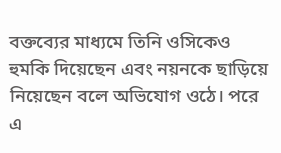বক্তব্যের মাধ্যমে তিনি ওসিকেও হুমকি দিয়েছেন এবং নয়নকে ছাড়িয়ে নিয়েছেন বলে অভিযোগ ওঠে। পরে এ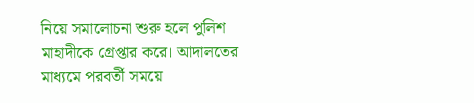নিয়ে সমালোচনা শুরু হলে পুলিশ মাহাদীকে গ্রেপ্তার করে। আদালতের মাধ্যমে পরবর্তী সময়ে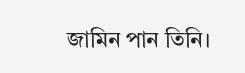জামিন পান তিনি।